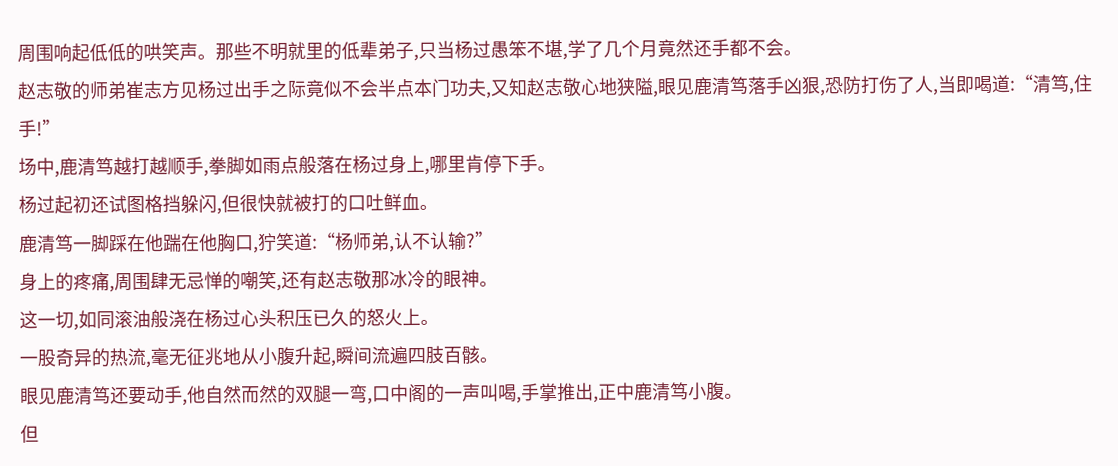周围响起低低的哄笑声。那些不明就里的低辈弟子,只当杨过愚笨不堪,学了几个月竟然还手都不会。
赵志敬的师弟崔志方见杨过出手之际竟似不会半点本门功夫,又知赵志敬心地狭隘,眼见鹿清笃落手凶狠,恐防打伤了人,当即喝道:“清笃,住手!”
场中,鹿清笃越打越顺手,拳脚如雨点般落在杨过身上,哪里肯停下手。
杨过起初还试图格挡躲闪,但很快就被打的口吐鲜血。
鹿清笃一脚踩在他踹在他胸口,狞笑道:“杨师弟,认不认输?”
身上的疼痛,周围肆无忌惮的嘲笑,还有赵志敬那冰冷的眼神。
这一切,如同滚油般浇在杨过心头积压已久的怒火上。
一股奇异的热流,毫无征兆地从小腹升起,瞬间流遍四肢百骸。
眼见鹿清笃还要动手,他自然而然的双腿一弯,口中阁的一声叫喝,手掌推出,正中鹿清笃小腹。
但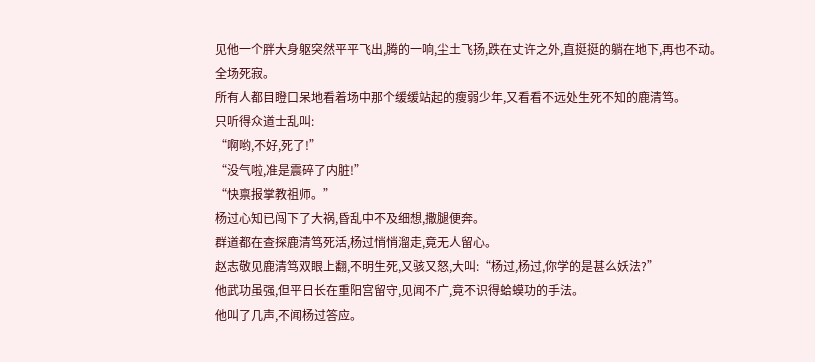见他一个胖大身躯突然平平飞出,腾的一响,尘土飞扬,跌在丈许之外,直挺挺的躺在地下,再也不动。
全场死寂。
所有人都目瞪口呆地看着场中那个缓缓站起的瘦弱少年,又看看不远处生死不知的鹿清笃。
只听得众道士乱叫:
“啊哟,不好,死了!”
“没气啦,准是震碎了内脏!”
“快禀报掌教祖师。”
杨过心知已闯下了大祸,昏乱中不及细想,撒腿便奔。
群道都在查探鹿清笃死活,杨过悄悄溜走,竟无人留心。
赵志敬见鹿清笃双眼上翻,不明生死,又骇又怒,大叫:“杨过,杨过,你学的是甚么妖法?”
他武功虽强,但平日长在重阳宫留守,见闻不广,竟不识得蛤蟆功的手法。
他叫了几声,不闻杨过答应。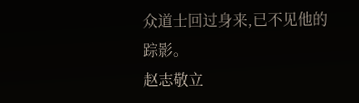众道士回过身来,已不见他的踪影。
赵志敬立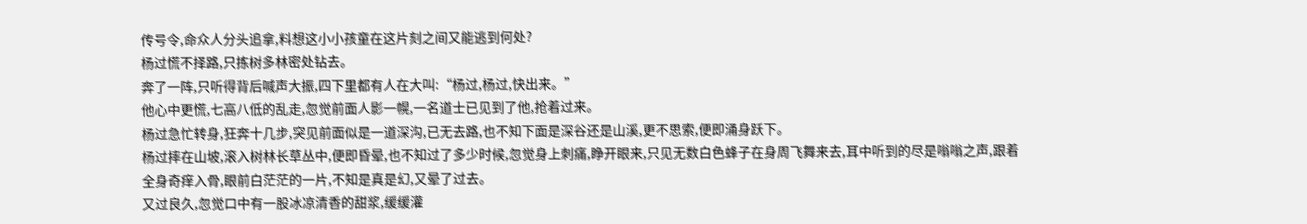传号令,命众人分头追拿,料想这小小孩童在这片刻之间又能逃到何处?
杨过慌不择路,只拣树多林密处钻去。
奔了一阵,只听得背后喊声大振,四下里都有人在大叫:“杨过,杨过,快出来。”
他心中更慌,七高八低的乱走,忽觉前面人影一幌,一名道士已见到了他,抢着过来。
杨过急忙转身,狂奔十几步,突见前面似是一道深沟,已无去路,也不知下面是深谷还是山溪,更不思索,便即涌身跃下。
杨过摔在山坡,滚入树林长草丛中,便即昏晕,也不知过了多少时候,忽觉身上刺痛,睁开眼来,只见无数白色蜂子在身周飞舞来去,耳中听到的尽是嗡嗡之声,跟着全身奇痒入骨,眼前白茫茫的一片,不知是真是幻,又晕了过去。
又过良久,忽觉口中有一股冰凉清香的甜浆,缓缓灌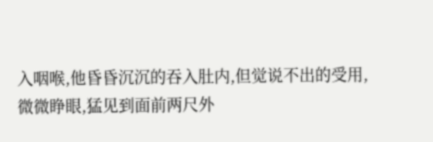入咽喉,他昏昏沉沉的吞入肚内,但觉说不出的受用,微微睁眼,猛见到面前两尺外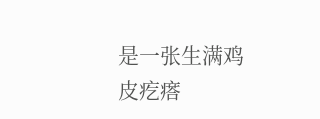是一张生满鸡皮疙瘩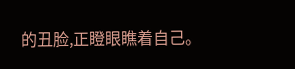的丑脸,正瞪眼瞧着自己。